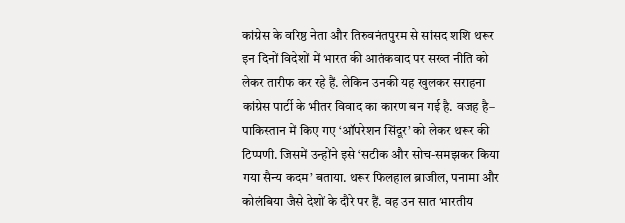कांग्रेस के वरिष्ठ नेता और तिरुवनंतपुरम से सांसद शशि थरूर इन दिनों विदेशों में भारत की आतंकवाद पर सख्त नीति को लेकर तारीफ कर रहे हैं. लेकिन उनकी यह खुलकर सराहना कांग्रेस पार्टी के भीतर विवाद का कारण बन गई है. वजह है– पाकिस्तान में किए गए ‘ऑपरेशन सिंदूर’ को लेकर थरूर की टिप्पणी. जिसमें उन्होंने इसे ‘सटीक और सोच-समझकर किया गया सैन्य कदम’ बताया. थरूर फिलहाल ब्राजील, पनामा और कोलंबिया जैसे देशों के दौरे पर हैं. वह उन सात भारतीय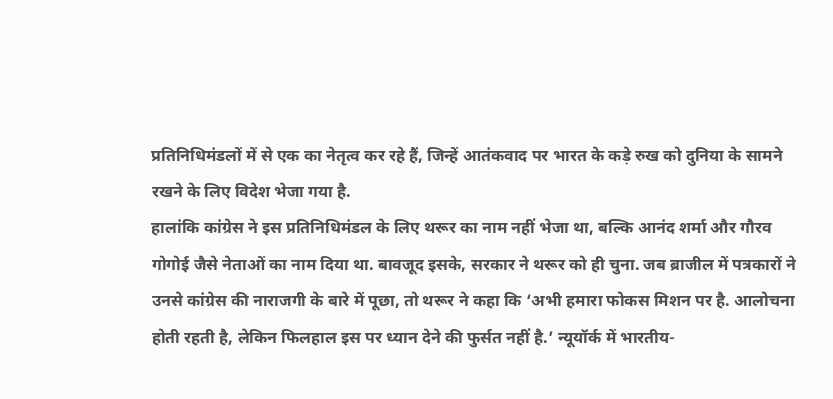प्रतिनिधिमंडलों में से एक का नेतृत्व कर रहे हैं, जिन्हें आतंकवाद पर भारत के कड़े रुख को दुनिया के सामने रखने के लिए विदेश भेजा गया है.
हालांकि कांग्रेस ने इस प्रतिनिधिमंडल के लिए थरूर का नाम नहीं भेजा था, बल्कि आनंद शर्मा और गौरव गोगोई जैसे नेताओं का नाम दिया था. बावजूद इसके, सरकार ने थरूर को ही चुना. जब ब्राजील में पत्रकारों ने उनसे कांग्रेस की नाराजगी के बारे में पूछा, तो थरूर ने कहा कि ‘अभी हमारा फोकस मिशन पर है. आलोचना होती रहती है, लेकिन फिलहाल इस पर ध्यान देने की फुर्सत नहीं है.’ न्यूयॉर्क में भारतीय-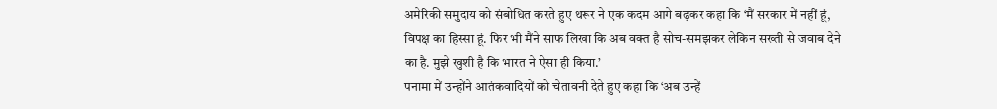अमेरिकी समुदाय को संबोधित करते हुए थरूर ने एक कदम आगे बढ़कर कहा कि ‘मैं सरकार में नहीं हूं, विपक्ष का हिस्सा हूं. फिर भी मैंने साफ लिखा कि अब वक्त है सोच-समझकर लेकिन सख्ती से जवाब देने का है. मुझे खुशी है कि भारत ने ऐसा ही किया.’
पनामा में उन्होंने आतंकवादियों को चेतावनी देते हुए कहा कि ‘अब उन्हें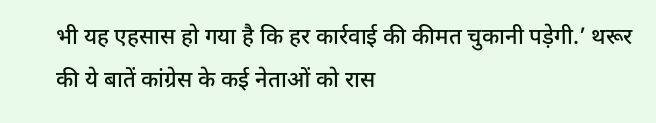भी यह एहसास हो गया है कि हर कार्रवाई की कीमत चुकानी पड़ेगी.’ थरूर की ये बातें कांग्रेस के कई नेताओं को रास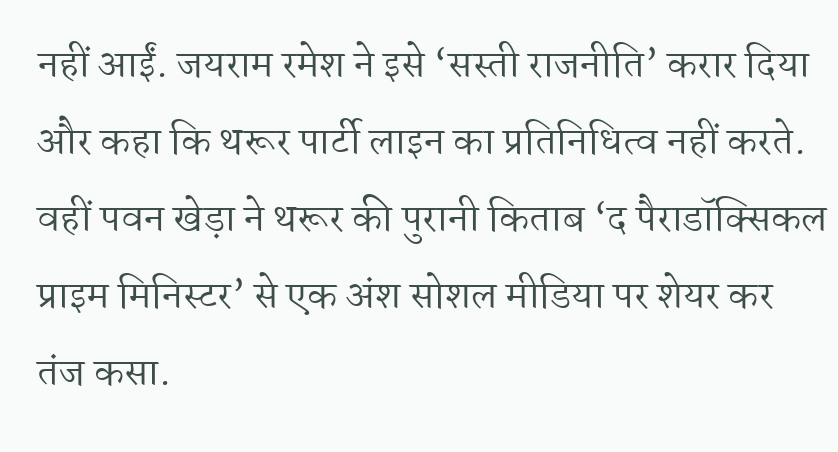नहीं आईं. जयराम रमेश ने इसे ‘सस्ती राजनीति’ करार दिया और कहा कि थरूर पार्टी लाइन का प्रतिनिधित्व नहीं करते. वहीं पवन खेड़ा ने थरूर की पुरानी किताब ‘द पैराडॉक्सिकल प्राइम मिनिस्टर’ से एक अंश सोशल मीडिया पर शेयर कर तंज कसा.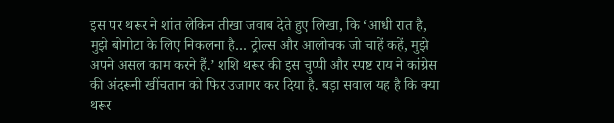इस पर थरूर ने शांत लेकिन तीखा जवाब देते हुए लिखा, कि ‘आधी रात है, मुझे बोगोटा के लिए निकलना है… ट्रोल्स और आलोचक जो चाहें कहें, मुझे अपने असल काम करने हैं.’ शशि थरूर की इस चुप्पी और स्पष्ट राय ने कांग्रेस की अंदरूनी खींचतान को फिर उजागर कर दिया है. बड़ा सवाल यह है कि क्या थरूर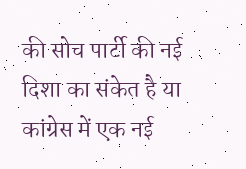की सोच पार्टी की नई दिशा का संकेत है या कांग्रेस में एक नई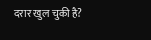दरार खुल चुकी है?